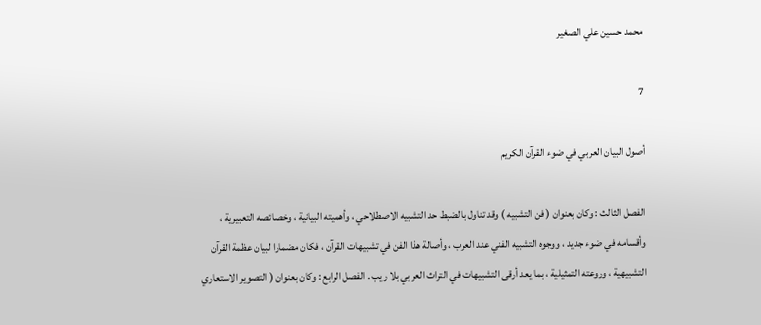محمد حسين علي الصغير

7

أصول البيان العربي في ضوء القرآن الكريم

الفصل الثالث : وكان بعنوان ( فن التشبيه ) وقد تناول بالضبط حد التشبيه الاصطلاحي ، وأهميته البيانية ، وخصائصه التعبيرية ، وأقسامه في ضوء جديد ، ووجوه التشبيه الفني عند العرب ، وأصالة هذا الفن في تشبيهات القرآن ، فكان مضمارا لبيان عظمة القرآن التشبيهية ، وروعته التمثيلية ، بما يعد أرقى التشبيهات في التراث العربي بلا ريب . الفصل الرابع : وكان بعنوان ( التصوير الاستعاري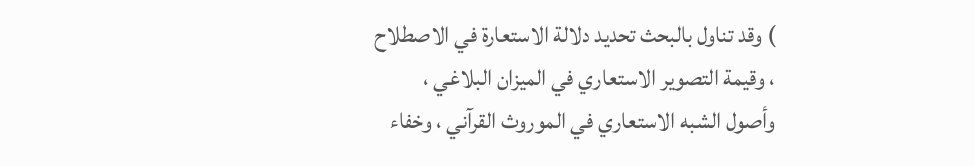) وقد تناول بالبحث تحديد دلالة الاستعارة في الاصطلاح ، وقيمة التصوير الاستعاري في الميزان البلاغي ، وأصول الشبه الاستعاري في الموروث القرآني ، وخفاء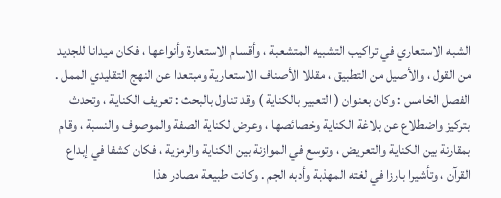الشبه الاستعاري في تراكيب التشبيه المتشعبة ، وأقسام الاستعارة وأنواعها ، فكان ميدانا للجديد من القول ، والأصيل من التطبيق ، مقللا الأصناف الاستعارية ومبتعدا عن النهج التقليدي الممل . الفصل الخامس : وكان بعنوان ( التعبير بالكناية ) وقد تناول بالبحث : تعريف الكناية ، وتحدث بتركيز واضطلاع عن بلاغة الكناية وخصائصها ، وعرض لكناية الصفة والموصوف والنسبة ، وقام بمقارنة بين الكناية والتعريض ، وتوسع في الموازنة بين الكناية والرمزية ، فكان كشفا في إبداع القرآن ، وتأشيرا بارزا في لغته المهذبة وأدبه الجم . وكانت طبيعة مصادر هذا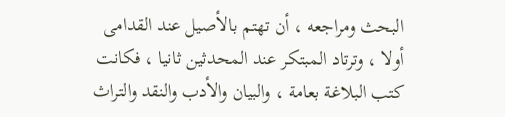البحث ومراجعه ، أن تهتم بالأصيل عند القدامى أولا ، وترتاد المبتكر عند المحدثين ثانيا ، فكانت كتب البلاغة بعامة ، والبيان والأدب والنقد والتراث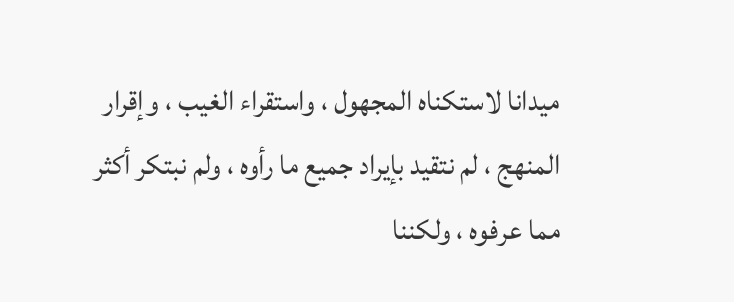ميدانا لاستكناه المجهول ، واستقراء الغيب ، وإقرار المنهج ، لم نتقيد بإيراد جميع ما رأوه ، ولم نبتكر أكثر مما عرفوه ، ولكننا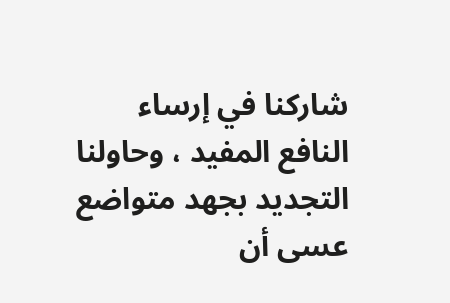شاركنا في إرساء النافع المفيد ، وحاولنا التجديد بجهد متواضع عسى أن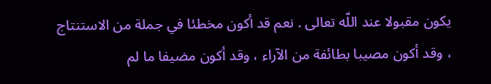يكون مقبولا عند اللّه تعالى . نعم قد أكون مخطئا في جملة من الاستنتاج ، وقد أكون مصيبا بطائفة من الآراء ، وقد أكون مضيفا ما لم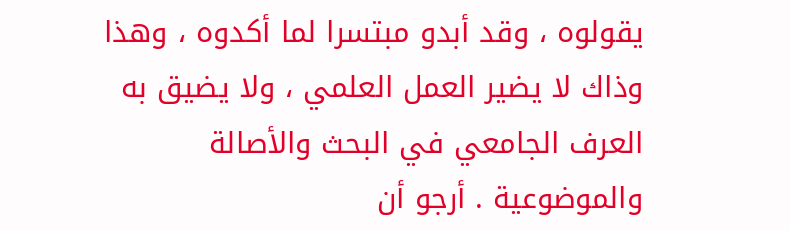يقولوه ، وقد أبدو مبتسرا لما أكدوه ، وهذا وذاك لا يضير العمل العلمي ، ولا يضيق به العرف الجامعي في البحث والأصالة والموضوعية . أرجو أن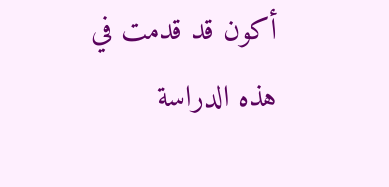أكون قد قدمت في هذه الدراسة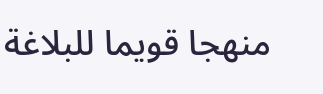منهجا قويما للبلاغة